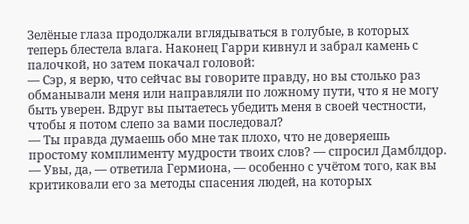Зелёные глаза продолжали вглядываться в голубые, в которых теперь блестела влага. Наконец Гарри кивнул и забрал камень с палочкой, но затем покачал головой:
— Сэр, я верю, что сейчас вы говорите правду, но вы столько раз обманывали меня или направляли по ложному пути, что я не могу быть уверен. Вдруг вы пытаетесь убедить меня в своей честности, чтобы я потом слепо за вами последовал?
— Ты правда думаешь обо мне так плохо, что не доверяешь простому комплименту мудрости твоих слов? — спросил Дамблдор.
— Увы, да, — ответила Гермиона, — особенно с учётом того, как вы критиковали его за методы спасения людей, на которых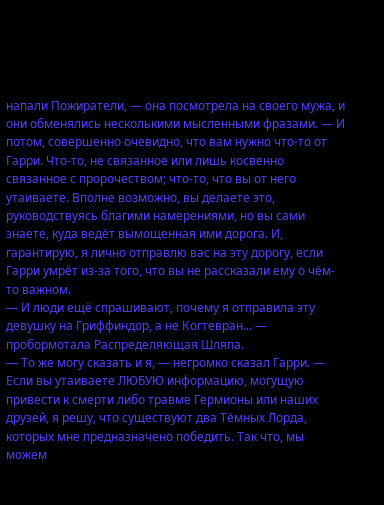напали Пожиратели, — она посмотрела на своего мужа, и они обменялись несколькими мысленными фразами. — И потом, совершенно очевидно, что вам нужно что-то от Гарри. Что-то, не связанное или лишь косвенно связанное с пророчеством; что-то, что вы от него утаиваете. Вполне возможно, вы делаете это, руководствуясь благими намерениями, но вы сами знаете, куда ведёт вымощенная ими дорога. И, гарантирую, я лично отправлю вас на эту дорогу, если Гарри умрёт из-за того, что вы не рассказали ему о чём-то важном.
— И люди ещё спрашивают, почему я отправила эту девушку на Гриффиндор, а не Когтевран... — пробормотала Распределяющая Шляпа.
— То же могу сказать и я, — негромко сказал Гарри. — Если вы утаиваете ЛЮБУЮ информацию, могущую привести к смерти либо травме Гермионы или наших друзей, я решу, что существуют два Тёмных Лорда, которых мне предназначено победить. Так что, мы можем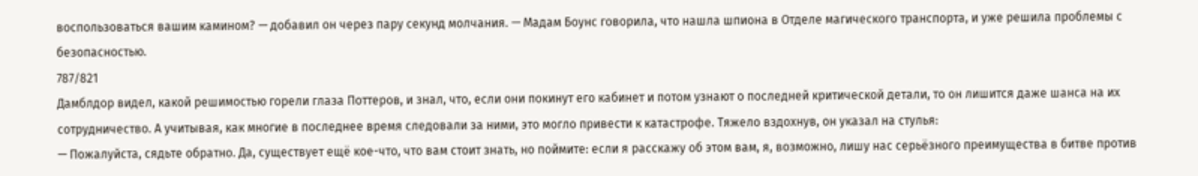воспользоваться вашим камином? — добавил он через пару секунд молчания. — Мадам Боунс говорила, что нашла шпиона в Отделе магического транспорта, и уже решила проблемы с безопасностью.
787/821
Дамблдор видел, какой решимостью горели глаза Поттеров, и знал, что, если они покинут его кабинет и потом узнают о последней критической детали, то он лишится даже шанса на их сотрудничество. А учитывая, как многие в последнее время следовали за ними, это могло привести к катастрофе. Тяжело вздохнув, он указал на стулья:
— Пожалуйста, сядьте обратно. Да, существует ещё кое-что, что вам стоит знать, но поймите: если я расскажу об этом вам, я, возможно, лишу нас серьёзного преимущества в битве против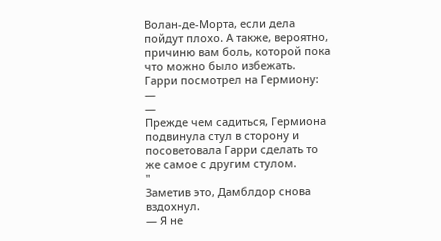Волан-де-Морта, если дела пойдут плохо. А также, вероятно, причиню вам боль, которой пока что можно было избежать.
Гарри посмотрел на Гермиону:
—
—
Прежде чем садиться, Гермиона подвинула стул в сторону и посоветовала Гарри сделать то же самое с другим стулом.
"
Заметив это, Дамблдор снова вздохнул.
— Я не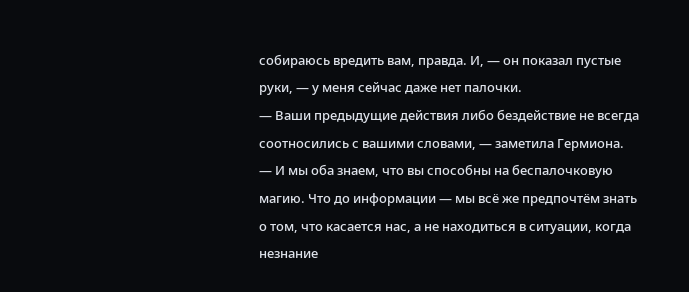собираюсь вредить вам, правда. И, — он показал пустые руки, — у меня сейчас даже нет палочки.
— Ваши предыдущие действия либо бездействие не всегда соотносились с вашими словами, — заметила Гермиона. — И мы оба знаем, что вы способны на беспалочковую магию. Что до информации — мы всё же предпочтём знать о том, что касается нас, а не находиться в ситуации, когда незнание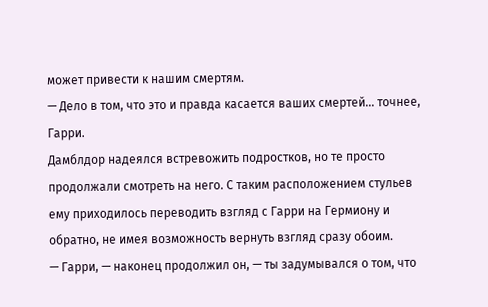может привести к нашим смертям.
— Дело в том, что это и правда касается ваших смертей... точнее, Гарри.
Дамблдор надеялся встревожить подростков, но те просто продолжали смотреть на него. С таким расположением стульев ему приходилось переводить взгляд с Гарри на Гермиону и обратно, не имея возможность вернуть взгляд сразу обоим.
— Гарри, — наконец продолжил он, — ты задумывался о том, что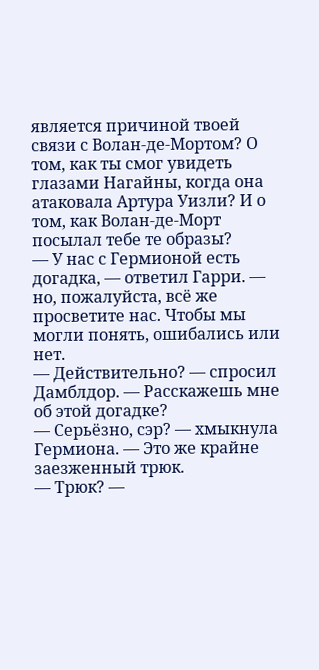является причиной твоей связи с Волан-де-Мортом? О том, как ты смог увидеть глазами Нагайны, когда она атаковала Артура Уизли? И о том, как Волан-де-Морт посылал тебе те образы?
— У нас с Гермионой есть догадка, — ответил Гарри. — но, пожалуйста, всё же просветите нас. Чтобы мы могли понять, ошибались или нет.
— Действительно? — спросил Дамблдор. — Расскажешь мне об этой догадке?
— Серьёзно, сэр? — хмыкнула Гермиона. — Это же крайне заезженный трюк.
— Трюк? —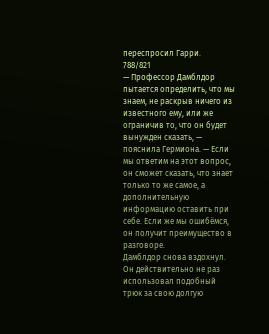переспросил Гарри.
788/821
— Профессор Дамблдор пытается определить, что мы знаем, не раскрыв ничего из известного ему, или же ограничив то, что он будет вынужден сказать, — пояснила Гермиона. — Если мы ответим на этот вопрос, он сможет сказать, что знает только то же самое, а дополнительную информацию оставить при себе. Если же мы ошибёмся, он получит преимущество в разговоре.
Дамблдор снова вздохнул. Он действительно не раз использовал подобный трюк за свою долгую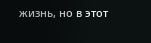жизнь, но в этот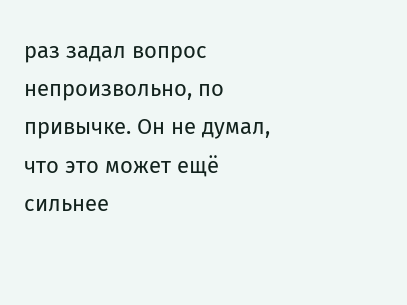раз задал вопрос непроизвольно, по привычке. Он не думал, что это может ещё сильнее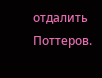отдалить Поттеров.